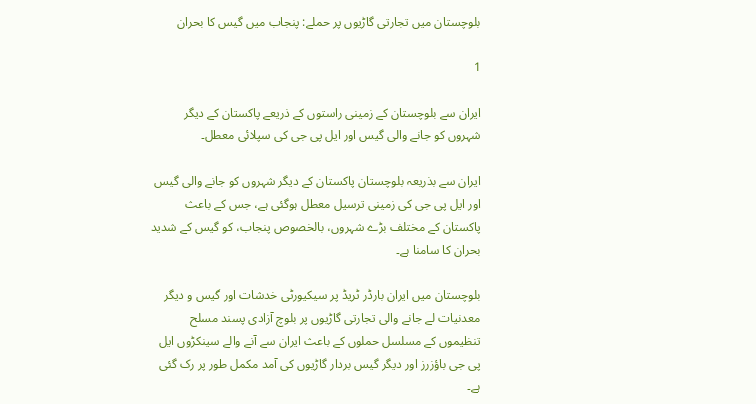بلوچستان میں تجارتی گاڑیوں پر حملے: پنجاب میں گیس کا بحران

1

ایران سے بلوچستان کے زمینی راستوں کے ذریعے پاکستان کے دیگر شہروں کو جانے والی گیس اور ایل پی جی کی سپلائی معطل۔

ایران سے بذریعہ بلوچستان پاکستان کے دیگر شہروں کو جانے والی گیس اور ایل پی جی کی زمینی ترسیل معطل ہوگئی ہے، جس کے باعث پاکستان کے مختلف بڑے شہروں، بالخصوص پنجاب، کو گیس کے شدید بحران کا سامنا ہے۔

بلوچستان میں ایران بارڈر ٹریڈ پر سیکیورٹی خدشات اور گیس و دیگر معدنیات لے جانے والی تجارتی گاڑیوں پر بلوچ آزادی پسند مسلح تنظیموں کے مسلسل حملوں کے باعث ایران سے آنے والے سینکڑوں ایل پی جی باؤزرز اور دیگر گیس بردار گاڑیوں کی آمد مکمل طور پر رک گئی ہے۔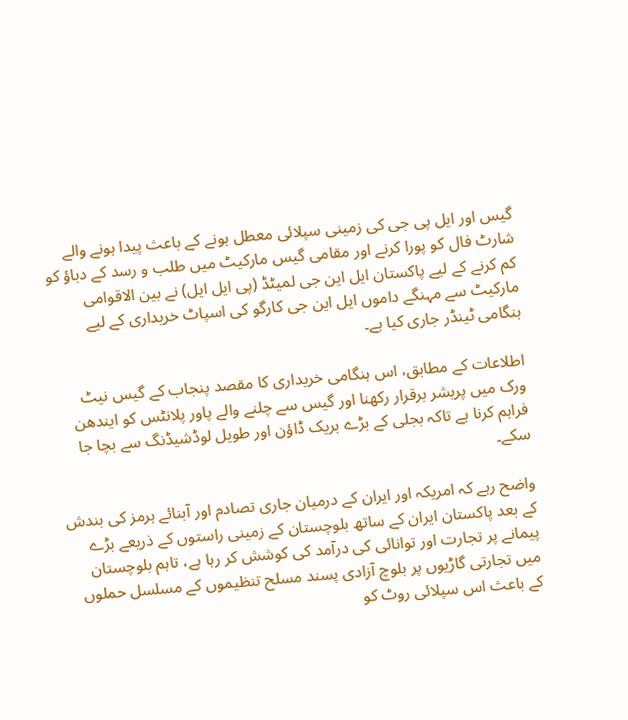گیس اور ایل پی جی کی زمینی سپلائی معطل ہونے کے باعث پیدا ہونے والے شارٹ فال کو پورا کرنے اور مقامی گیس مارکیٹ میں طلب و رسد کے دباؤ کو کم کرنے کے لیے پاکستان ایل این جی لمیٹڈ (پی ایل ایل) نے بین الاقوامی مارکیٹ سے مہنگے داموں ایل این جی کارگو کی اسپاٹ خریداری کے لیے ہنگامی ٹینڈر جاری کیا ہے۔

اطلاعات کے مطابق، اس ہنگامی خریداری کا مقصد پنجاب کے گیس نیٹ ورک میں پریشر برقرار رکھنا اور گیس سے چلنے والے پاور پلانٹس کو ایندھن فراہم کرنا ہے تاکہ بجلی کے بڑے بریک ڈاؤن اور طویل لوڈشیڈنگ سے بچا جا سکے۔

واضح رہے کہ امریکہ اور ایران کے درمیان جاری تصادم اور آبنائے ہرمز کی بندش کے بعد پاکستان ایران کے ساتھ بلوچستان کے زمینی راستوں کے ذریعے بڑے پیمانے پر تجارت اور توانائی کی درآمد کی کوشش کر رہا ہے، تاہم بلوچستان میں تجارتی گاڑیوں پر بلوچ آزادی پسند مسلح تنظیموں کے مسلسل حملوں کے باعث اس سپلائی روٹ کو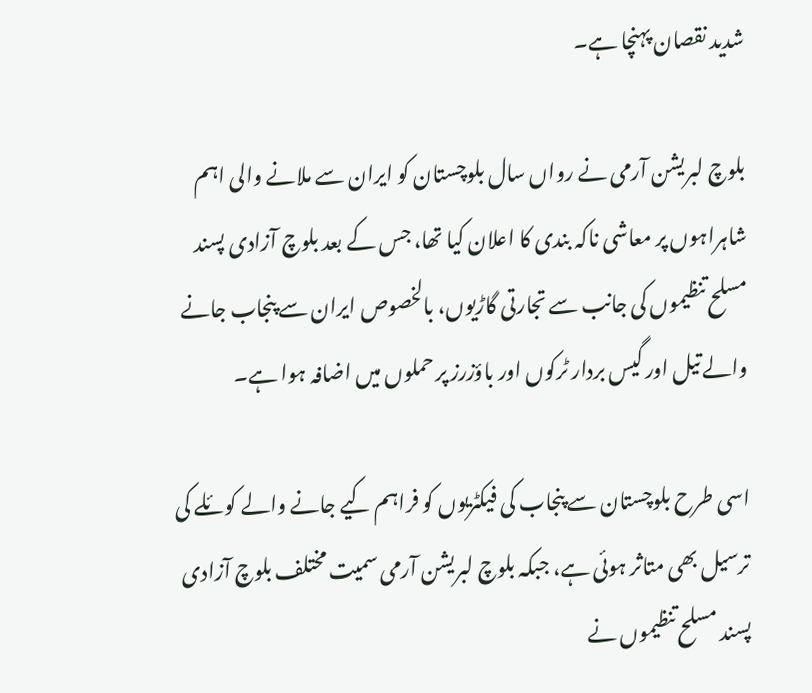شدید نقصان پہنچا ہے۔

بلوچ لبریشن آرمی نے رواں سال بلوچستان کو ایران سے ملانے والی اہم شاہراہوں پر معاشی ناکہ بندی کا اعلان کیا تھا، جس کے بعد بلوچ آزادی پسند مسلح تنظیموں کی جانب سے تجارتی گاڑیوں، بالخصوص ایران سے پنجاب جانے والے تیل اور گیس بردار ٹرکوں اور باؤزرز پر حملوں میں اضافہ ہوا ہے۔

اسی طرح بلوچستان سے پنجاب کی فیکٹریوں کو فراہم کیے جانے والے کوئلے کی ترسیل بھی متاثر ہوئی ہے، جبکہ بلوچ لبریشن آرمی سمیت مختلف بلوچ آزادی پسند مسلح تنظیموں نے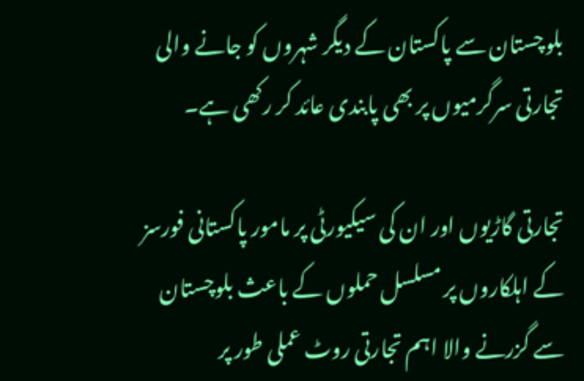بلوچستان سے پاکستان کے دیگر شہروں کو جانے والی تجارتی سرگرمیوں پر بھی پابندی عائد کر رکھی ہے۔

تجارتی گاڑیوں اور ان کی سیکیورٹی پر مامور پاکستانی فورسز کے اہلکاروں پر مسلسل حملوں کے باعث بلوچستان سے گزرنے والا اہم تجارتی روٹ عملی طور پر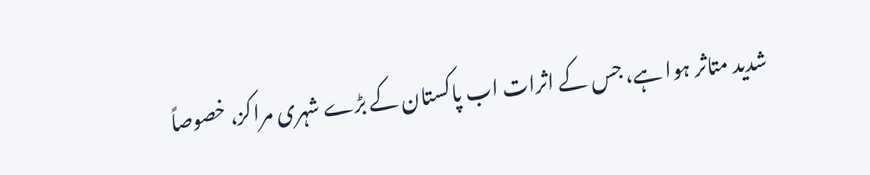شدید متاثر ہوا ہے، جس کے اثرات اب پاکستان کے بڑے شہری مراکز، خصوصاً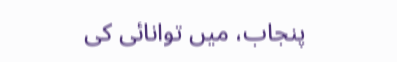پنجاب، میں توانائی کی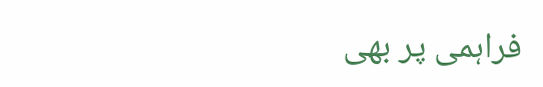فراہمی پر بھی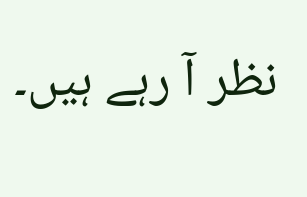نظر آ رہے ہیں۔